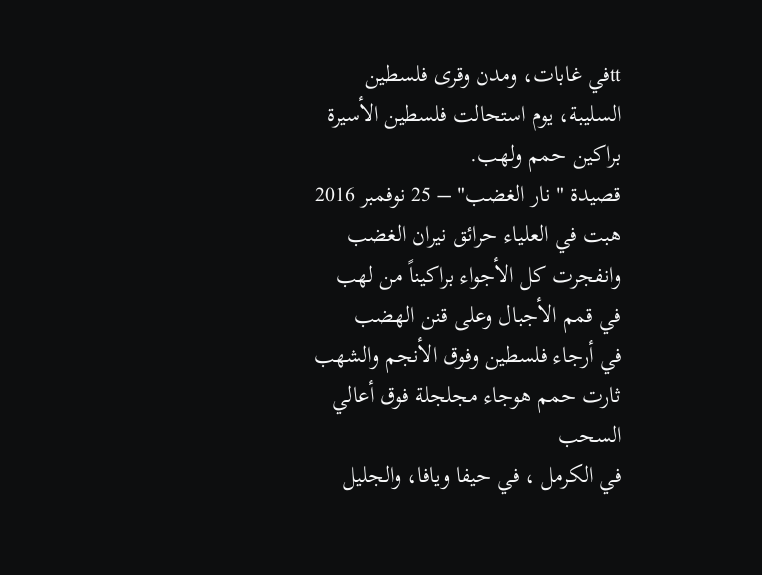ttفي غابات، ومدن وقرى فلسطين السليبة، يوم استحالت فلسطين الأسيرة براكين حمم ولهب.
قصيدة " نار الغضب" – 25 نوفمبر 2016
هبت في العلياء حرائق نيران الغضب
وانفجرت كل الأجواء براكيناً من لهب
في قمم الأجبال وعلى قنن الهضب
في أرجاء فلسطين وفوق الأنجم والشهب
ثارت حمم هوجاء مجلجلة فوق أعالي السحب
في الكرمل ، في حيفا ويافا، والجليل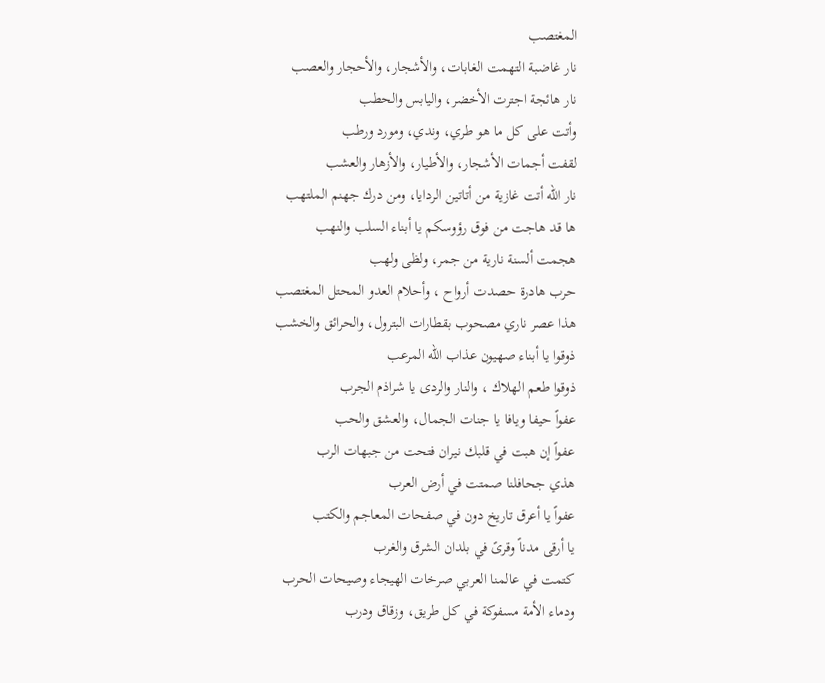المغتصب
نار غاضبة التهمت الغابات، والأشجار، والأحجار والعصب
نار هائجة اجترت الأخضر، واليابس والحطب
وأتت على كل ما هو طري، وندي، ومورد ورطب
لقفت أجمات الأشجار، والأطيار، والأزهار والعشب
نار الله أتت غازية من أتاتين الردايا، ومن درك جهنم الملتهب
ها قد هاجت من فوق رؤوسكم يا أبناء السلب والنهب
هجمت ألسنة نارية من جمر، ولظى ولهب
حرب هادرة حصدت أرواح ، وأحلام العدو المحتل المغتصب
هذا عصر ناري مصحوب بقطارات البترول، والحرائق والخشب
ذوقوا يا أبناء صهيون عذاب الله المرعب
ذوقوا طعم الهلاك ، والنار والردى يا شراذم الجرب
عفواً حيفا ويافا يا جنات الجمال، والعشق والحب
عفواً إن هبت في قلبك نيران فتحت من جبهات الرب
هذي جحافلنا صمتت في أرض العرب
عفواً يا أعرق تاريخ دون في صفحات المعاجم والكتب
يا أرقى مدناً وقرىً في بلدان الشرق والغرب
كتمت في عالمنا العربي صرخات الهيجاء وصيحات الحرب
ودماء الأمة مسفوكة في كل طريق، وزقاق ودرب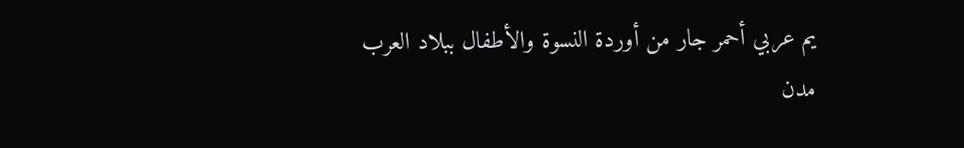يم عربي أحمر جار من أوردة النسوة والأطفال ببلاد العرب
مدن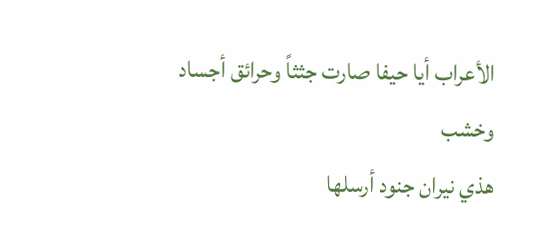الأعراب أيا حيفا صارت جثثاً وحرائق أجساد وخشب
هذي نيران جنود أرسلها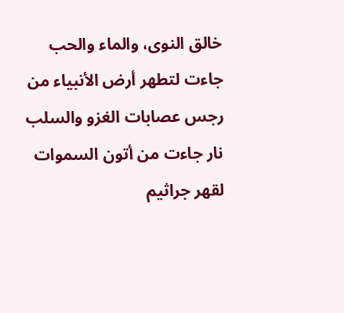خالق النوى، والماء والحب
جاءت لتطهر أرض الأنبياء من رجس عصابات الغزو والسلب
نار جاءت من أتون السموات لقهر جراثيم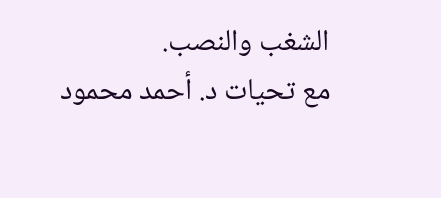الشغب والنصب.
مع تحيات د. أحمد محمود